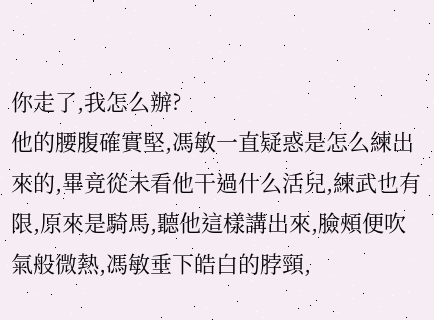你走了,我怎么辦?
他的腰腹確實堅,馮敏一直疑惑是怎么練出來的,畢竟從未看他干過什么活兒,練武也有限,原來是騎馬,聽他這樣講出來,臉頰便吹氣般微熱,馮敏垂下皓白的脖頸,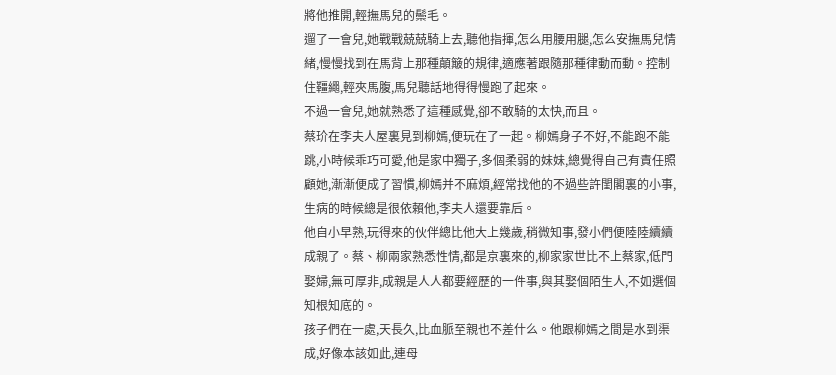將他推開,輕撫馬兒的鬃毛。
遛了一會兒,她戰戰兢兢騎上去,聽他指揮,怎么用腰用腿,怎么安撫馬兒情緒,慢慢找到在馬背上那種顛簸的規律,適應著跟隨那種律動而動。控制住韁繩,輕夾馬腹,馬兒聽話地得得慢跑了起來。
不過一會兒,她就熟悉了這種感覺,卻不敢騎的太快,而且。
蔡玠在李夫人屋裏見到柳嫣,便玩在了一起。柳嫣身子不好,不能跑不能跳,小時候乖巧可愛,他是家中獨子,多個柔弱的妹妹,總覺得自己有責任照顧她,漸漸便成了習慣,柳嫣并不麻煩,經常找他的不過些許閨閣裏的小事,生病的時候總是很依賴他,李夫人還要靠后。
他自小早熟,玩得來的伙伴總比他大上幾歲,稍微知事,發小們便陸陸續續成親了。蔡、柳兩家熟悉性情,都是京裏來的,柳家家世比不上蔡家,低門娶婦,無可厚非,成親是人人都要經歷的一件事,與其娶個陌生人,不如選個知根知底的。
孩子們在一處,天長久,比血脈至親也不差什么。他跟柳嫣之間是水到渠成,好像本該如此,連母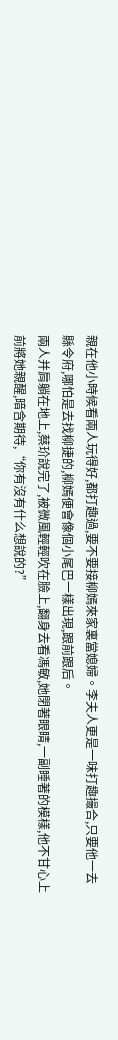親在他小時候看兩人玩得好,都打趣過,要不要接柳嫣來家裏當媳婦。李夫人更是一味打趣撮合,只要他一去縣令府,哪怕是去找柳捷的,柳嫣便會像個小尾巴一樣出現,跟前跟后。
兩人并肩躺在地上,蔡玠說完了,被微風輕輕吹在臉上,翻身去看馮敏,她閉著眼睛,一副睡著的模樣,他不甘心上前將她親醒,暗含期待,“你有沒有什么想說的?”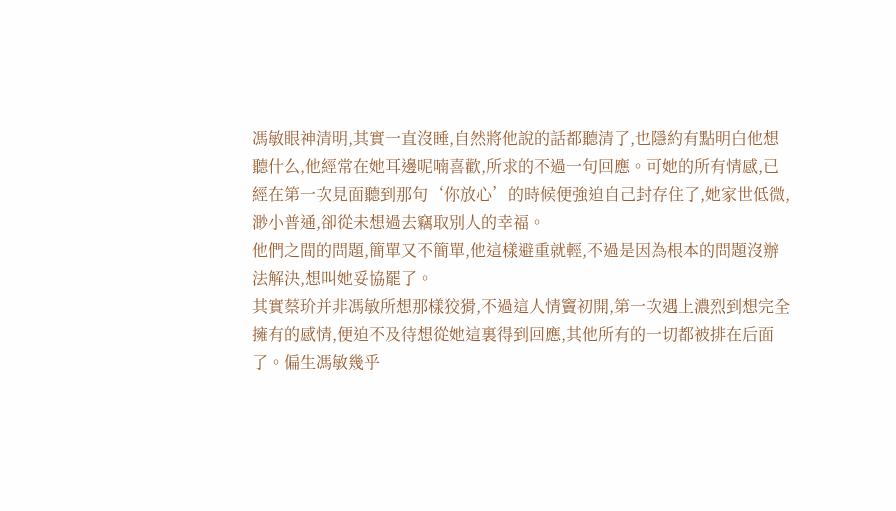馮敏眼神清明,其實一直沒睡,自然將他說的話都聽清了,也隱約有點明白他想聽什么,他經常在她耳邊呢喃喜歡,所求的不過一句回應。可她的所有情感,已經在第一次見面聽到那句‘你放心’的時候便強迫自己封存住了,她家世低微,渺小普通,卻從未想過去竊取別人的幸福。
他們之間的問題,簡單又不簡單,他這樣避重就輕,不過是因為根本的問題沒辦法解決,想叫她妥協罷了。
其實蔡玠并非馮敏所想那樣狡猾,不過這人情竇初開,第一次遇上濃烈到想完全擁有的感情,便迫不及待想從她這裏得到回應,其他所有的一切都被排在后面了。偏生馮敏幾乎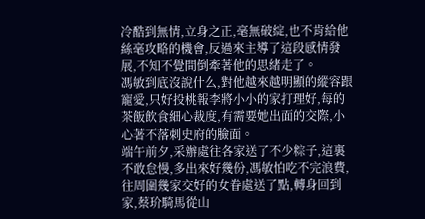冷酷到無情,立身之正,毫無破綻,也不肯給他絲毫攻略的機會,反過來主導了這段感情發展,不知不覺間倒牽著他的思緒走了。
馮敏到底沒說什么,對他越來越明顯的縱容跟寵愛,只好投桃報李將小小的家打理好,每的茶飯飲食細心裁度,有需要她出面的交際,小心著不落刺史府的臉面。
端午前夕,采辦處往各家送了不少粽子,這裏不敢怠慢,多出來好幾份,馮敏怕吃不完浪費,往周圍幾家交好的女眷處送了點,轉身回到家,蔡玠騎馬從山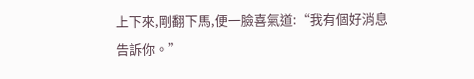上下來,剛翻下馬,便一臉喜氣道:“我有個好消息告訴你。”